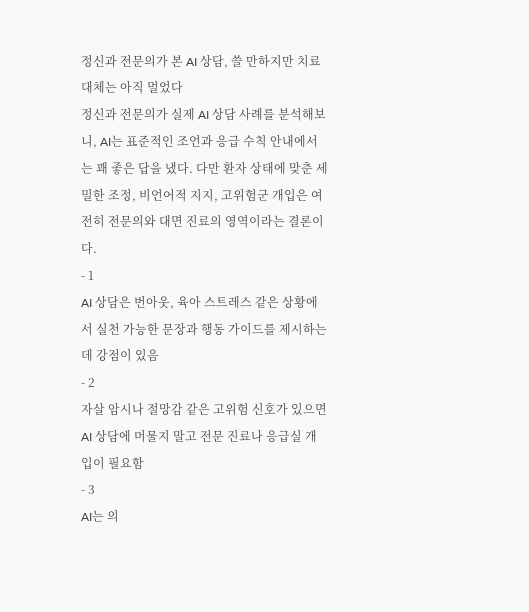정신과 전문의가 본 AI 상담, 쓸 만하지만 치료 대체는 아직 멀었다
정신과 전문의가 실제 AI 상담 사례를 분석해보니, AI는 표준적인 조언과 응급 수칙 안내에서는 꽤 좋은 답을 냈다. 다만 환자 상태에 맞춘 세밀한 조정, 비언어적 지지, 고위험군 개입은 여전히 전문의와 대면 진료의 영역이라는 결론이다.
- 1
AI 상담은 번아웃, 육아 스트레스 같은 상황에서 실천 가능한 문장과 행동 가이드를 제시하는 데 강점이 있음
- 2
자살 암시나 절망감 같은 고위험 신호가 있으면 AI 상담에 머물지 말고 전문 진료나 응급실 개입이 필요함
- 3
AI는 의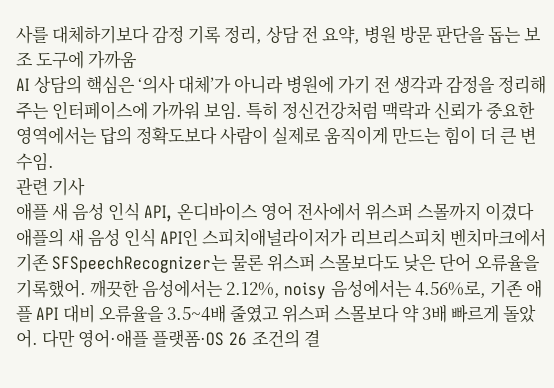사를 대체하기보다 감정 기록 정리, 상담 전 요약, 병원 방문 판단을 돕는 보조 도구에 가까움
AI 상담의 핵심은 ‘의사 대체’가 아니라 병원에 가기 전 생각과 감정을 정리해주는 인터페이스에 가까워 보임. 특히 정신건강처럼 맥락과 신뢰가 중요한 영역에서는 답의 정확도보다 사람이 실제로 움직이게 만드는 힘이 더 큰 변수임.
관련 기사
애플 새 음성 인식 API, 온디바이스 영어 전사에서 위스퍼 스몰까지 이겼다
애플의 새 음성 인식 API인 스피치애널라이저가 리브리스피치 벤치마크에서 기존 SFSpeechRecognizer는 물론 위스퍼 스몰보다도 낮은 단어 오류율을 기록했어. 깨끗한 음성에서는 2.12%, noisy 음성에서는 4.56%로, 기존 애플 API 대비 오류율을 3.5~4배 줄였고 위스퍼 스몰보다 약 3배 빠르게 돌았어. 다만 영어·애플 플랫폼·OS 26 조건의 결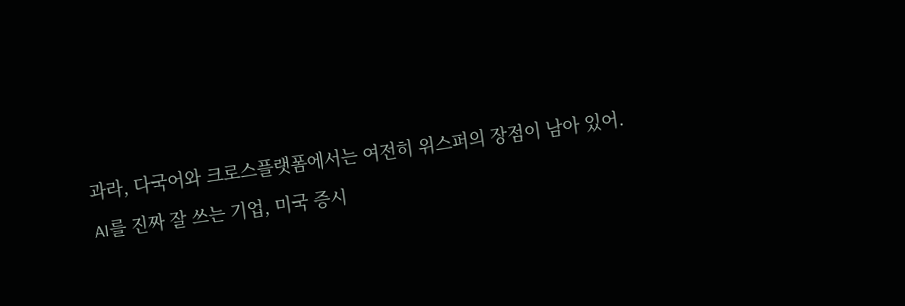과라, 다국어와 크로스플랫폼에서는 여전히 위스퍼의 장점이 남아 있어.
AI를 진짜 잘 쓰는 기업, 미국 증시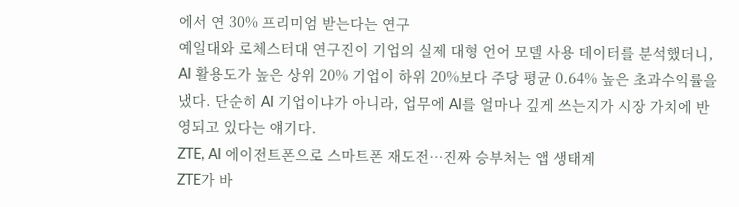에서 연 30% 프리미엄 받는다는 연구
예일대와 로체스터대 연구진이 기업의 실제 대형 언어 모델 사용 데이터를 분석했더니, AI 활용도가 높은 상위 20% 기업이 하위 20%보다 주당 평균 0.64% 높은 초과수익률을 냈다. 단순히 AI 기업이냐가 아니라, 업무에 AI를 얼마나 깊게 쓰는지가 시장 가치에 반영되고 있다는 얘기다.
ZTE, AI 에이전트폰으로 스마트폰 재도전…진짜 승부처는 앱 생태계
ZTE가 바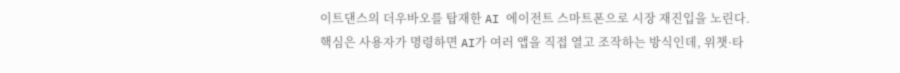이트댄스의 더우바오를 탑재한 AI 에이전트 스마트폰으로 시장 재진입을 노린다. 핵심은 사용자가 명령하면 AI가 여러 앱을 직접 열고 조작하는 방식인데, 위챗·타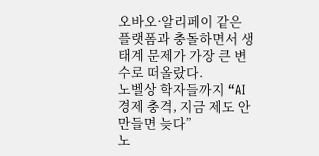오바오·알리페이 같은 플랫폼과 충돌하면서 생태계 문제가 가장 큰 변수로 떠올랐다.
노벨상 학자들까지 “AI 경제 충격, 지금 제도 안 만들면 늦다”
노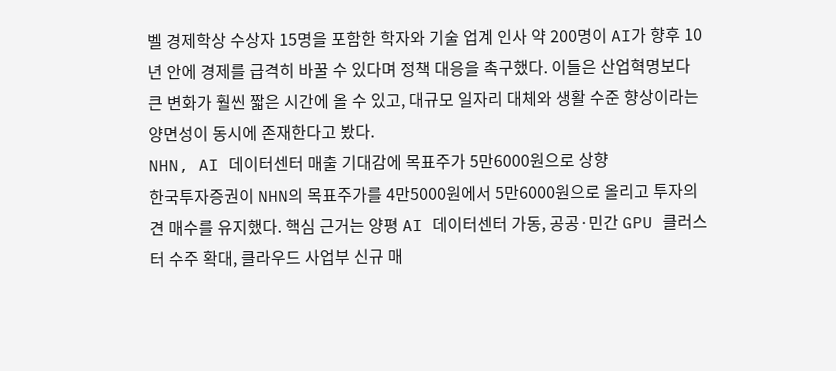벨 경제학상 수상자 15명을 포함한 학자와 기술 업계 인사 약 200명이 AI가 향후 10년 안에 경제를 급격히 바꿀 수 있다며 정책 대응을 촉구했다. 이들은 산업혁명보다 큰 변화가 훨씬 짧은 시간에 올 수 있고, 대규모 일자리 대체와 생활 수준 향상이라는 양면성이 동시에 존재한다고 봤다.
NHN, AI 데이터센터 매출 기대감에 목표주가 5만6000원으로 상향
한국투자증권이 NHN의 목표주가를 4만5000원에서 5만6000원으로 올리고 투자의견 매수를 유지했다. 핵심 근거는 양평 AI 데이터센터 가동, 공공·민간 GPU 클러스터 수주 확대, 클라우드 사업부 신규 매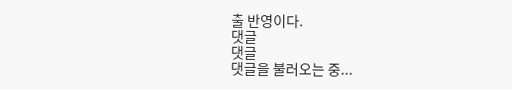출 반영이다.
댓글
댓글
댓글을 불러오는 중...